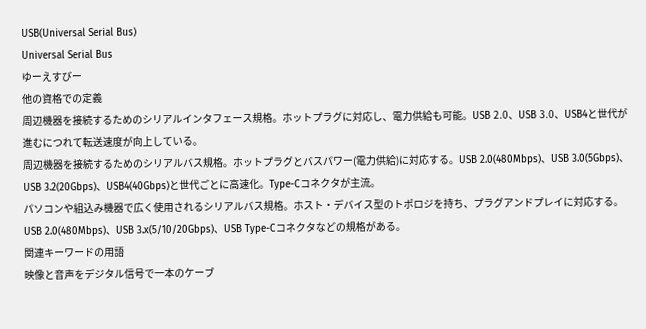USB(Universal Serial Bus)
Universal Serial Bus
ゆーえすびー
他の資格での定義
周辺機器を接続するためのシリアルインタフェース規格。ホットプラグに対応し、電力供給も可能。USB 2.0、USB 3.0、USB4と世代が進むにつれて転送速度が向上している。
周辺機器を接続するためのシリアルバス規格。ホットプラグとバスパワー(電力供給)に対応する。USB 2.0(480Mbps)、USB 3.0(5Gbps)、USB 3.2(20Gbps)、USB4(40Gbps)と世代ごとに高速化。Type-Cコネクタが主流。
パソコンや組込み機器で広く使用されるシリアルバス規格。ホスト・デバイス型のトポロジを持ち、プラグアンドプレイに対応する。USB 2.0(480Mbps)、USB 3.x(5/10/20Gbps)、USB Type-Cコネクタなどの規格がある。
関連キーワードの用語
映像と音声をデジタル信号で一本のケーブ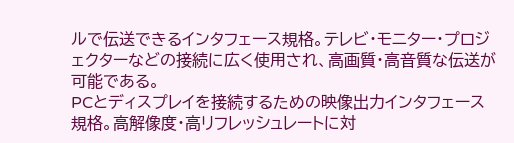ルで伝送できるインタフェース規格。テレビ・モニター・プロジェクターなどの接続に広く使用され、高画質・高音質な伝送が可能である。
PCとディスプレイを接続するための映像出力インタフェース規格。高解像度・高リフレッシュレートに対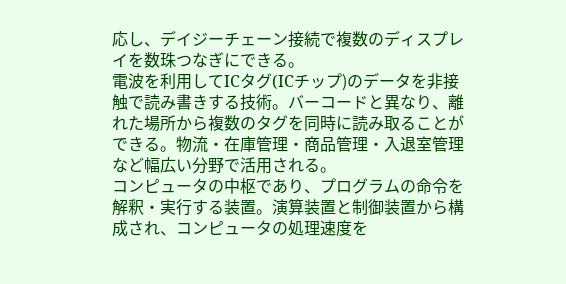応し、デイジーチェーン接続で複数のディスプレイを数珠つなぎにできる。
電波を利用してICタグ(ICチップ)のデータを非接触で読み書きする技術。バーコードと異なり、離れた場所から複数のタグを同時に読み取ることができる。物流・在庫管理・商品管理・入退室管理など幅広い分野で活用される。
コンピュータの中枢であり、プログラムの命令を解釈・実行する装置。演算装置と制御装置から構成され、コンピュータの処理速度を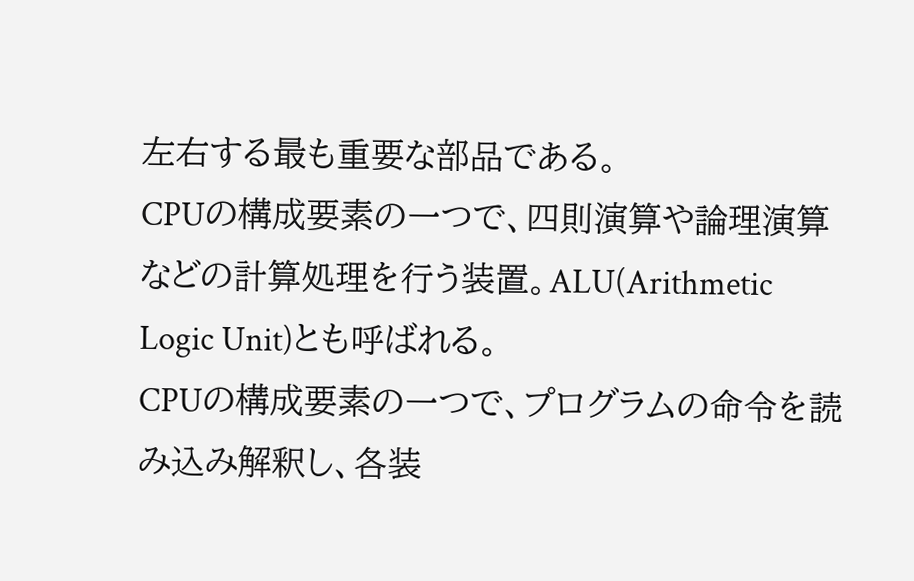左右する最も重要な部品である。
CPUの構成要素の一つで、四則演算や論理演算などの計算処理を行う装置。ALU(Arithmetic Logic Unit)とも呼ばれる。
CPUの構成要素の一つで、プログラムの命令を読み込み解釈し、各装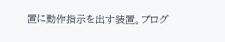置に動作指示を出す装置。プログ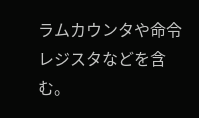ラムカウンタや命令レジスタなどを含む。